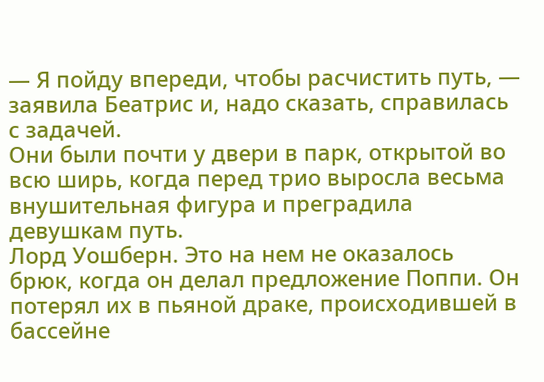— Я пойду впереди, чтобы расчистить путь, — заявила Беатрис и, надо сказать, справилась с задачей.
Они были почти у двери в парк, открытой во всю ширь, когда перед трио выросла весьма внушительная фигура и преградила девушкам путь.
Лорд Уошберн. Это на нем не оказалось брюк, когда он делал предложение Поппи. Он потерял их в пьяной драке, происходившей в бассейне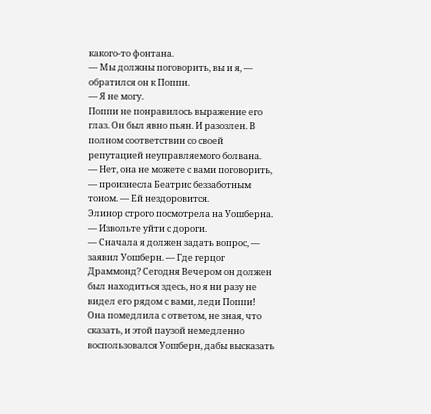какого-то фонтана.
— Мы должны поговорить, вы и я, — обратился он к Поппи.
— Я не могу.
Поппи не понравилось выражение его глаз. Он был явно пьян. И разозлен. В полном соответствии со своей репутацией неуправляемого болвана.
— Нет, она не можете с вами поговорить, — произнесла Беатрис беззаботным тоном. — Ей нездоровится.
Элинор строго посмотрела на Уошберна.
— Извольте уйти с дороги.
— Сначала я должен задать вопрос, — заявил Уошберн. — Где герцог Драммонд? Сегодня Вечером он должен был находиться здесь, но я ни разу не видел его рядом с вами, леди Поппи!
Она помедлила с ответом, не зная, что сказать, и этой паузой немедленно воспользовался Уошберн, дабы высказать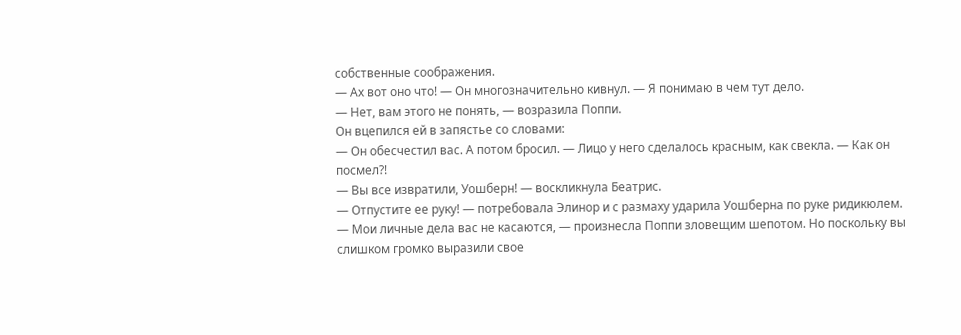собственные соображения.
— Ах вот оно что! — Он многозначительно кивнул. — Я понимаю в чем тут дело.
— Нет, вам этого не понять, — возразила Поппи.
Он вцепился ей в запястье со словами:
— Он обесчестил вас. А потом бросил. — Лицо у него сделалось красным, как свекла. — Как он посмел?!
— Вы все извратили, Уошберн! — воскликнула Беатрис.
— Отпустите ее руку! — потребовала Элинор и с размаху ударила Уошберна по руке ридикюлем.
— Мои личные дела вас не касаются, — произнесла Поппи зловещим шепотом. Но поскольку вы слишком громко выразили свое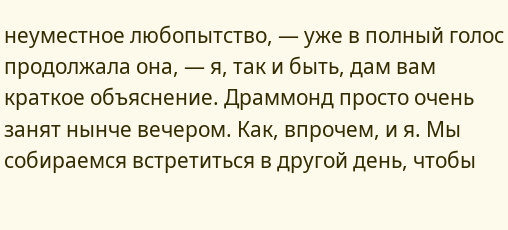неуместное любопытство, — уже в полный голос продолжала она, — я, так и быть, дам вам краткое объяснение. Драммонд просто очень занят нынче вечером. Как, впрочем, и я. Мы собираемся встретиться в другой день, чтобы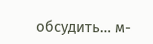обсудить… м-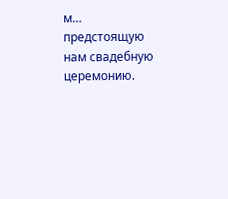м… предстоящую нам свадебную церемонию.